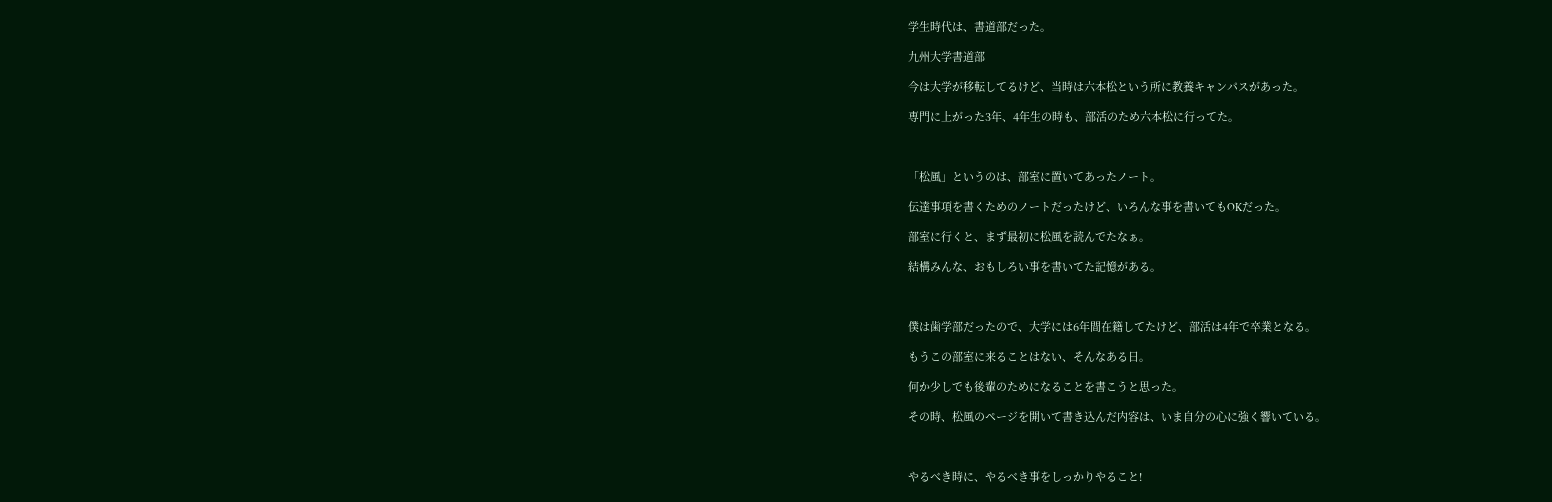学生時代は、書道部だった。

九州大学書道部

今は大学が移転してるけど、当時は六本松という所に教養キャンパスがあった。

専門に上がった3年、4年生の時も、部活のため六本松に行ってた。



「松風」というのは、部室に置いてあったノート。

伝達事項を書くためのノートだったけど、いろんな事を書いてもOKだった。

部室に行くと、まず最初に松風を読んでたなぁ。

結構みんな、おもしろい事を書いてた記憶がある。



僕は歯学部だったので、大学には6年間在籍してたけど、部活は4年で卒業となる。

もうこの部室に来ることはない、そんなある日。

何か少しでも後輩のためになることを書こうと思った。

その時、松風のページを開いて書き込んだ内容は、いま自分の心に強く響いている。



やるべき時に、やるべき事をしっかりやること!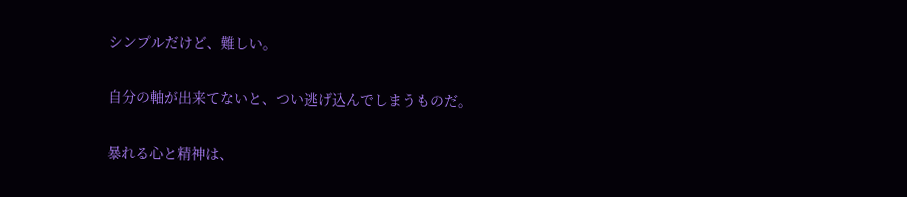シンプルだけど、難しい。

自分の軸が出来てないと、つい逃げ込んでしまうものだ。

暴れる心と精神は、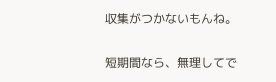収集がつかないもんね。

短期間なら、無理してで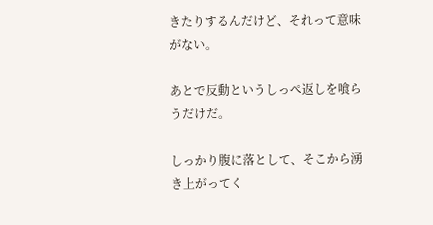きたりするんだけど、それって意味がない。

あとで反動というしっぺ返しを喰らうだけだ。

しっかり腹に落として、そこから湧き上がってく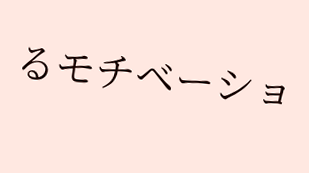るモチベーショ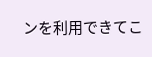ンを利用できてこ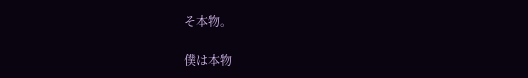そ本物。

僕は本物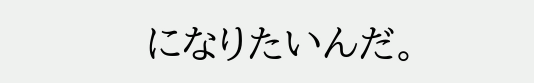になりたいんだ。